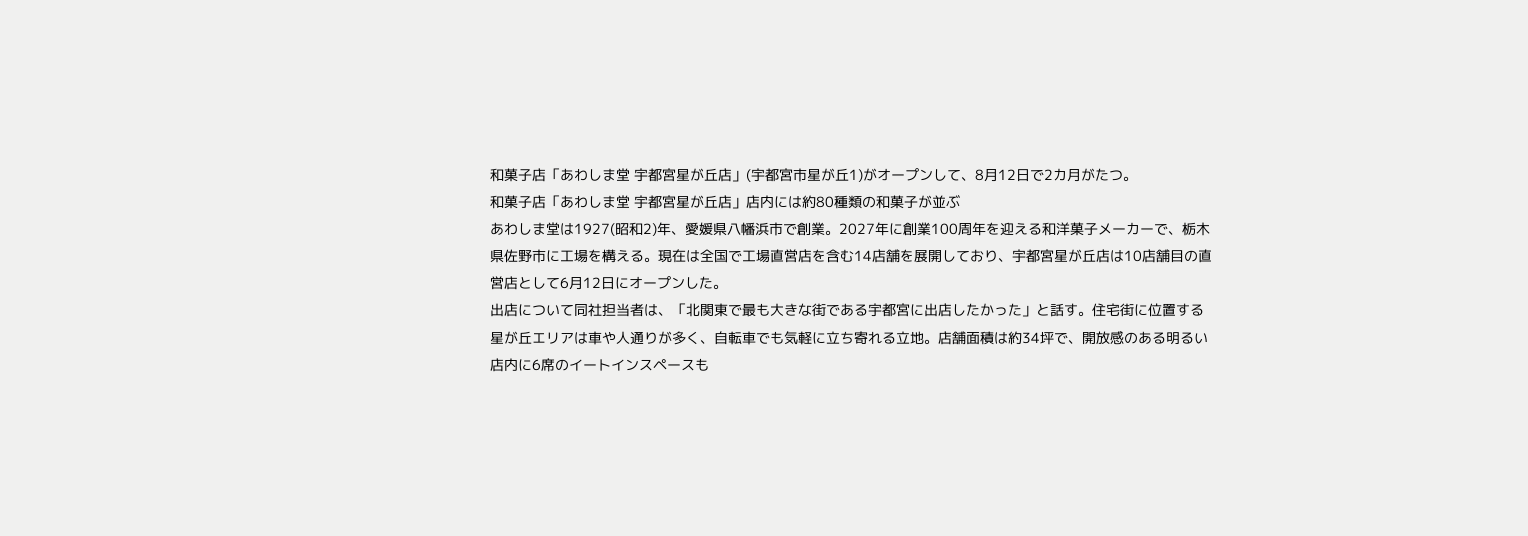和菓子店「あわしま堂 宇都宮星が丘店」(宇都宮市星が丘1)がオープンして、8月12日で2カ月がたつ。
和菓子店「あわしま堂 宇都宮星が丘店」店内には約80種類の和菓子が並ぶ
あわしま堂は1927(昭和2)年、愛媛県八幡浜市で創業。2027年に創業100周年を迎える和洋菓子メーカーで、栃木県佐野市に工場を構える。現在は全国で工場直営店を含む14店舗を展開しており、宇都宮星が丘店は10店舗目の直営店として6月12日にオープンした。
出店について同社担当者は、「北関東で最も大きな街である宇都宮に出店したかった」と話す。住宅街に位置する星が丘エリアは車や人通りが多く、自転車でも気軽に立ち寄れる立地。店舗面積は約34坪で、開放感のある明るい店内に6席のイートインスペースも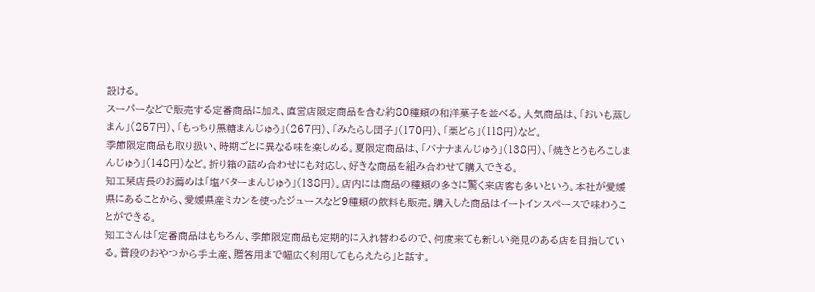設ける。
スーパーなどで販売する定番商品に加え、直営店限定商品を含む約80種類の和洋菓子を並べる。人気商品は、「おいも蒸しまん」(257円)、「もっちり黒糖まんじゅう」(267円)、「みたらし団子」(170円)、「栗どら」(118円)など。
季節限定商品も取り扱い、時期ごとに異なる味を楽しめる。夏限定商品は、「バナナまんじゅう」(138円)、「焼きとうもろこしまんじゅう」(148円)など。折り箱の詰め合わせにも対応し、好きな商品を組み合わせて購入できる。
知工栞店長のお薦めは「塩バターまんじゅう」(138円)。店内には商品の種類の多さに驚く来店客も多いという。本社が愛媛県にあることから、愛媛県産ミカンを使ったジュースなど9種類の飲料も販売。購入した商品はイートインスペースで味わうことができる。
知工さんは「定番商品はもちろん、季節限定商品も定期的に入れ替わるので、何度来ても新しい発見のある店を目指している。普段のおやつから手土産、贈答用まで幅広く利用してもらえたら」と話す。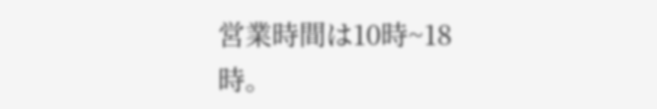営業時間は10時~18時。